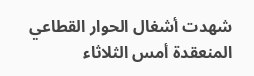شهدت أشغال الحوار القطاعي المنعقدة أمس الثلاثاء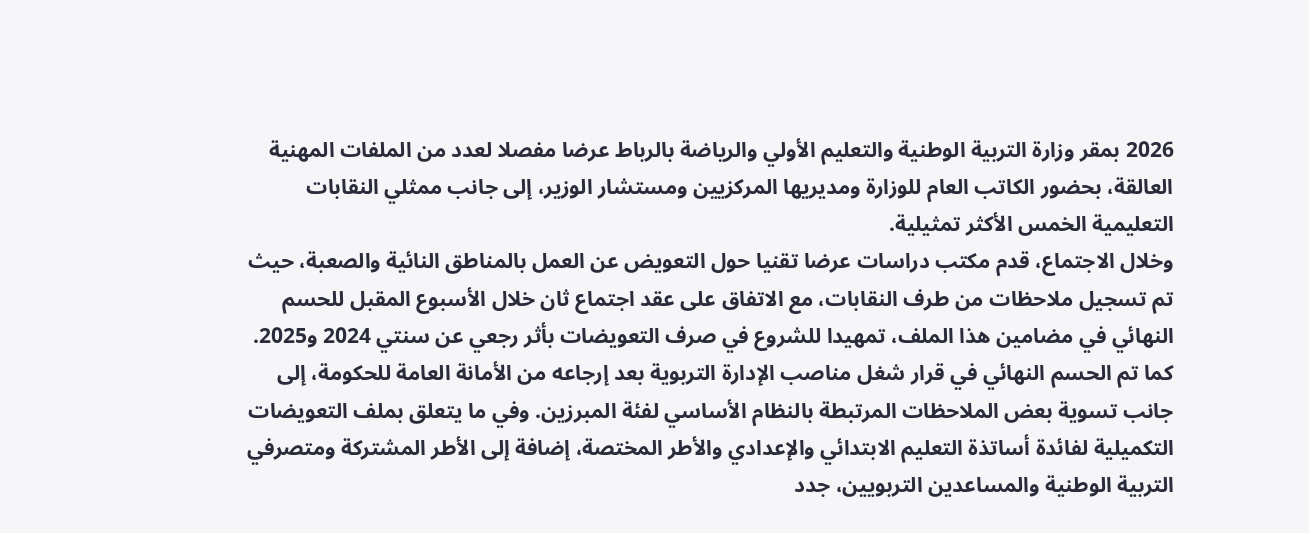2026 بمقر وزارة التربية الوطنية والتعليم الأولي والرياضة بالرباط عرضا مفصلا لعدد من الملفات المهنية العالقة، بحضور الكاتب العام للوزارة ومديريها المركزيين ومستشار الوزير، إلى جانب ممثلي النقابات التعليمية الخمس الأكثر تمثيلية.
وخلال الاجتماع، قدم مكتب دراسات عرضا تقنيا حول التعويض عن العمل بالمناطق النائية والصعبة، حيث تم تسجيل ملاحظات من طرف النقابات، مع الاتفاق على عقد اجتماع ثان خلال الأسبوع المقبل للحسم النهائي في مضامين هذا الملف، تمهيدا للشروع في صرف التعويضات بأثر رجعي عن سنتي 2024 و2025.
كما تم الحسم النهائي في قرار شغل مناصب الإدارة التربوية بعد إرجاعه من الأمانة العامة للحكومة، إلى جانب تسوية بعض الملاحظات المرتبطة بالنظام الأساسي لفئة المبرزين. وفي ما يتعلق بملف التعويضات التكميلية لفائدة أساتذة التعليم الابتدائي والإعدادي والأطر المختصة، إضافة إلى الأطر المشتركة ومتصرفي التربية الوطنية والمساعدين التربويين، جدد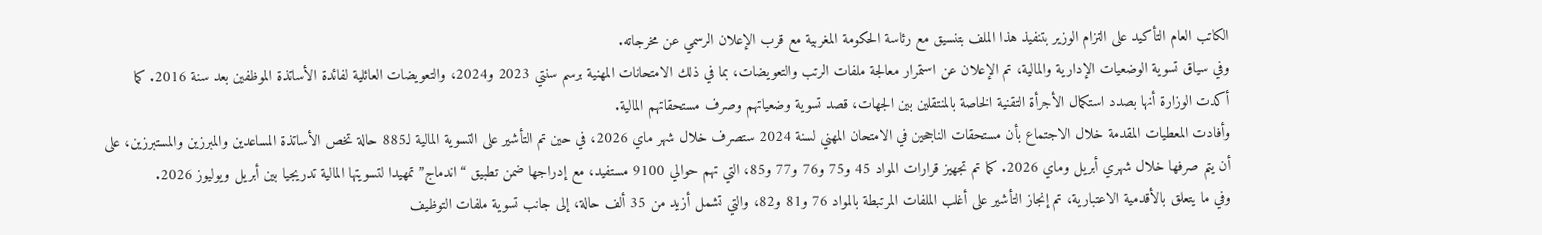الكاتب العام التأكيد على التزام الوزير بتنفيذ هذا الملف بتنسيق مع رئاسة الحكومة المغربية مع قرب الإعلان الرسمي عن مخرجاته.
وفي سياق تسوية الوضعيات الإدارية والمالية، تم الإعلان عن استمرار معالجة ملفات الرتب والتعويضات، بما في ذلك الامتحانات المهنية برسم سنتي 2023 و2024، والتعويضات العائلية لفائدة الأساتذة الموظفين بعد سنة 2016. كما أكدت الوزارة أنها بصدد استكمال الأجرأة التقنية الخاصة بالمنتقلين بين الجهات، قصد تسوية وضعياتهم وصرف مستحقاتهم المالية.
وأفادت المعطيات المقدمة خلال الاجتماع بأن مستحقات الناجحين في الامتحان المهني لسنة 2024 ستصرف خلال شهر ماي 2026، في حين تم التأشير على التسوية المالية لـ885 حالة تخص الأساتذة المساعدين والمبرزين والمستبرزين، على أن يتم صرفها خلال شهري أبريل وماي 2026. كما تم تجهيز قرارات المواد 45 و75 و76 و77 و85، التي تهم حوالي 9100 مستفيد، مع إدراجها ضمن تطبيق “اندماج” تمهيدا لتسويتها المالية تدريجيا بين أبريل ويوليوز 2026.
وفي ما يتعلق بالأقدمية الاعتبارية، تم إنجاز التأشير على أغلب الملفات المرتبطة بالمواد 76 و81 و82، والتي تشمل أزيد من 35 ألف حالة، إلى جانب تسوية ملفات التوظيف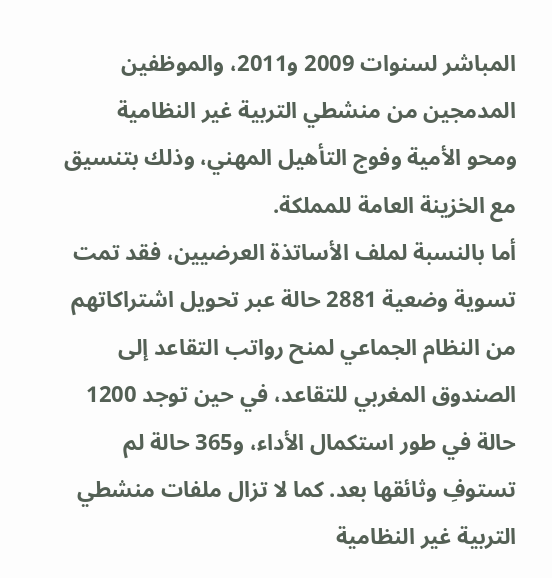المباشر لسنوات 2009 و2011، والموظفين المدمجين من منشطي التربية غير النظامية ومحو الأمية وفوج التأهيل المهني، وذلك بتنسيق مع الخزينة العامة للمملكة.
أما بالنسبة لملف الأساتذة العرضيين، فقد تمت تسوية وضعية 2881 حالة عبر تحويل اشتراكاتهم من النظام الجماعي لمنح رواتب التقاعد إلى الصندوق المغربي للتقاعد، في حين توجد 1200 حالة في طور استكمال الأداء، و365 حالة لم تستوفِ وثائقها بعد. كما لا تزال ملفات منشطي التربية غير النظامية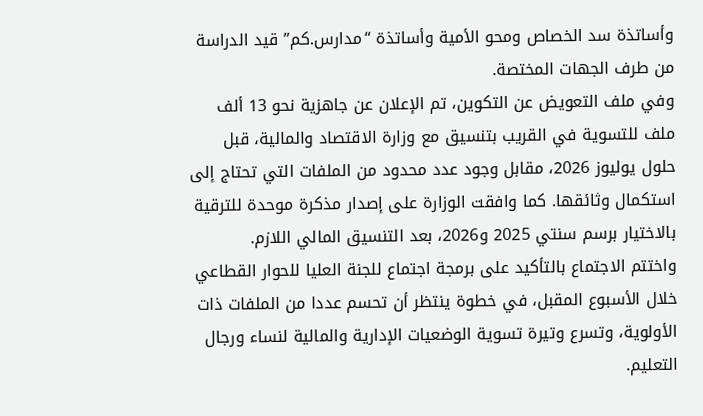وأساتذة سد الخصاص ومحو الأمية وأساتذة “مدارس.كم” قيد الدراسة من طرف الجهات المختصة.
وفي ملف التعويض عن التكوين، تم الإعلان عن جاهزية نحو 13 ألف ملف للتسوية في القريب بتنسيق مع وزارة الاقتصاد والمالية، قبل حلول يوليوز 2026، مقابل وجود عدد محدود من الملفات التي تحتاج إلى استكمال وثائقها. كما وافقت الوزارة على إصدار مذكرة موحدة للترقية بالاختيار برسم سنتي 2025 و2026، بعد التنسيق المالي اللازم.
واختتم الاجتماع بالتأكيد على برمجة اجتماع للجنة العليا للحوار القطاعي خلال الأسبوع المقبل، في خطوة ينتظر أن تحسم عددا من الملفات ذات الأولوية، وتسرع وتيرة تسوية الوضعيات الإدارية والمالية لنساء ورجال التعليم.